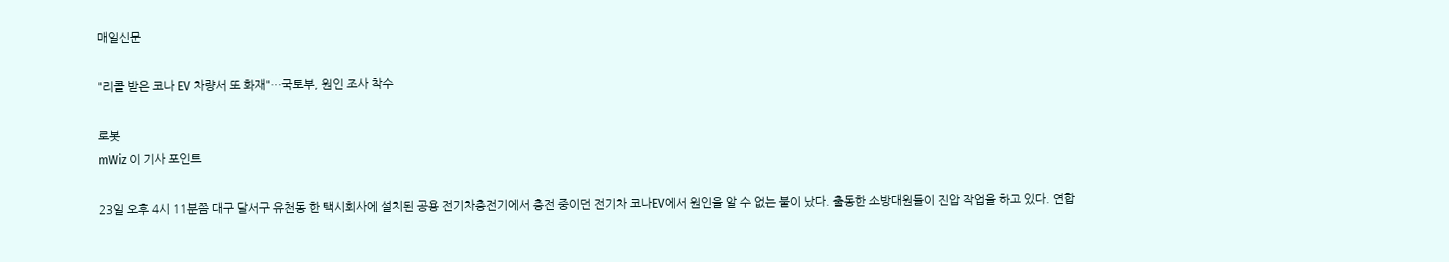매일신문

"리콜 받은 코나 EV 차량서 또 화재"…국토부, 원인 조사 착수

로봇
mWiz 이 기사 포인트

23일 오후 4시 11분쯤 대구 달서구 유천동 한 택시회사에 설치된 공용 전기차충전기에서 충전 중이던 전기차 코나EV에서 원인을 알 수 없는 불이 났다. 출동한 소방대원들이 진압 작업을 하고 있다. 연합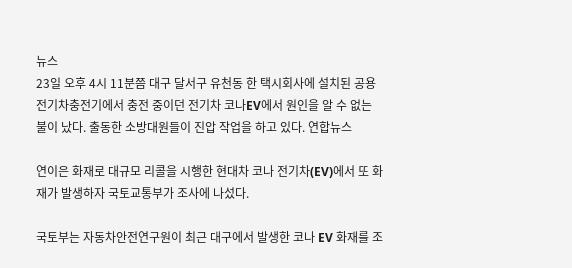뉴스
23일 오후 4시 11분쯤 대구 달서구 유천동 한 택시회사에 설치된 공용 전기차충전기에서 충전 중이던 전기차 코나EV에서 원인을 알 수 없는 불이 났다. 출동한 소방대원들이 진압 작업을 하고 있다. 연합뉴스

연이은 화재로 대규모 리콜을 시행한 현대차 코나 전기차(EV)에서 또 화재가 발생하자 국토교통부가 조사에 나섰다.

국토부는 자동차안전연구원이 최근 대구에서 발생한 코나 EV 화재를 조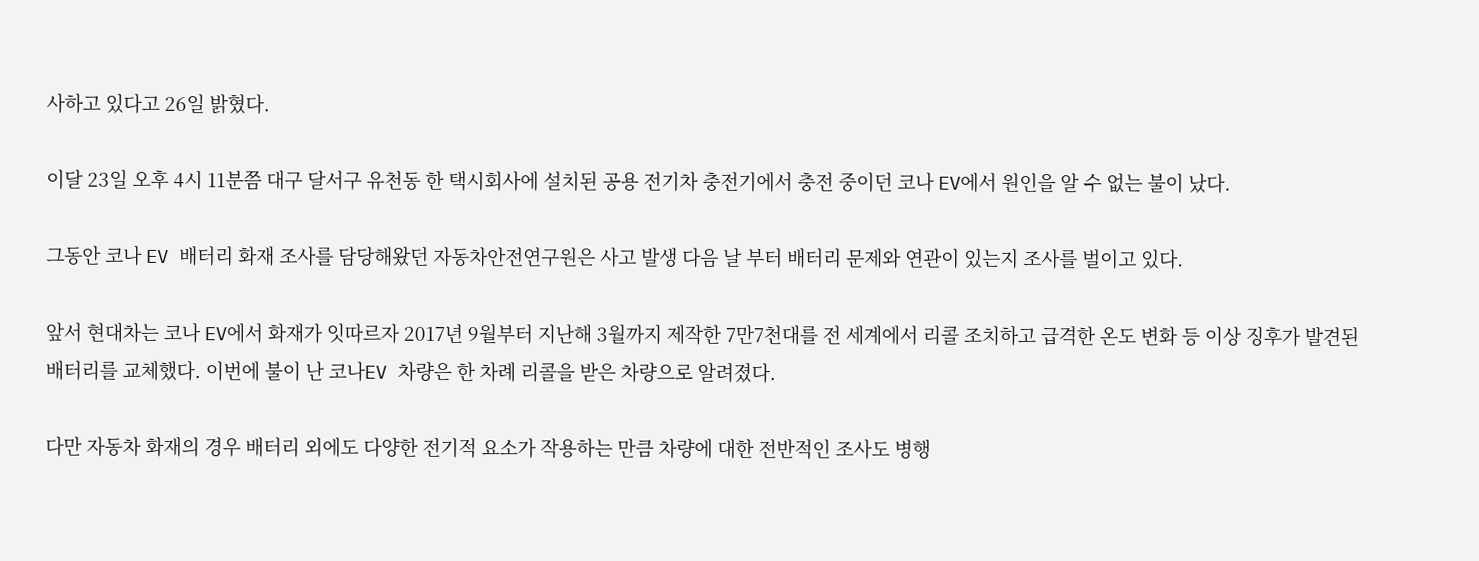사하고 있다고 26일 밝혔다.

이달 23일 오후 4시 11분쯤 대구 달서구 유천동 한 택시회사에 설치된 공용 전기차 충전기에서 충전 중이던 코나 EV에서 원인을 알 수 없는 불이 났다.

그동안 코나 EV 배터리 화재 조사를 담당해왔던 자동차안전연구원은 사고 발생 다음 날 부터 배터리 문제와 연관이 있는지 조사를 벌이고 있다.

앞서 현대차는 코나 EV에서 화재가 잇따르자 2017년 9월부터 지난해 3월까지 제작한 7만7천대를 전 세계에서 리콜 조치하고 급격한 온도 변화 등 이상 징후가 발견된 배터리를 교체했다. 이번에 불이 난 코나EV 차량은 한 차례 리콜을 받은 차량으로 알려졌다.

다만 자동차 화재의 경우 배터리 외에도 다양한 전기적 요소가 작용하는 만큼 차량에 대한 전반적인 조사도 병행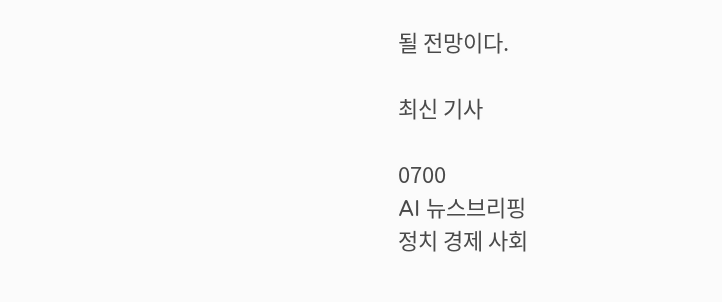될 전망이다.

최신 기사

0700
AI 뉴스브리핑
정치 경제 사회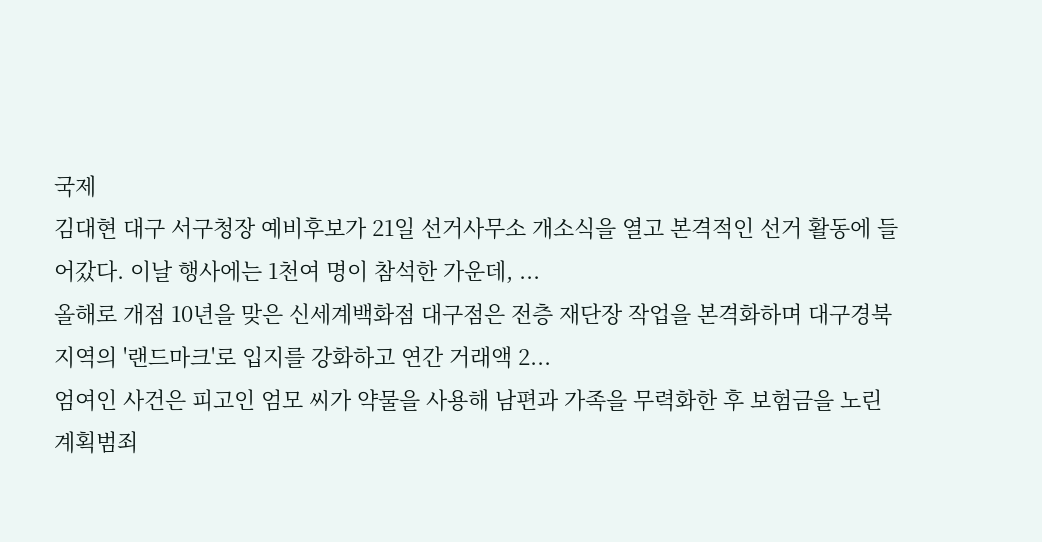국제
김대현 대구 서구청장 예비후보가 21일 선거사무소 개소식을 열고 본격적인 선거 활동에 들어갔다. 이날 행사에는 1천여 명이 참석한 가운데, ...
올해로 개점 10년을 맞은 신세계백화점 대구점은 전층 재단장 작업을 본격화하며 대구경북 지역의 '랜드마크'로 입지를 강화하고 연간 거래액 2...
엄여인 사건은 피고인 엄모 씨가 약물을 사용해 남편과 가족을 무력화한 후 보험금을 노린 계획범죄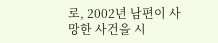로, 2002년 남편이 사망한 사건을 시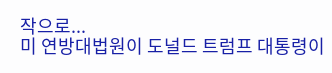작으로...
미 연방대법원이 도널드 트럼프 대통령이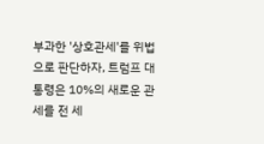부과한 '상호관세'를 위법으로 판단하자, 트럼프 대통령은 10%의 새로운 관세를 전 세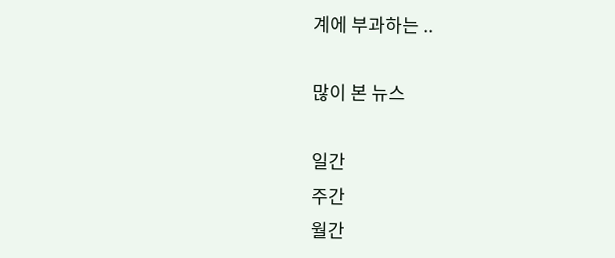계에 부과하는 ..

많이 본 뉴스

일간
주간
월간